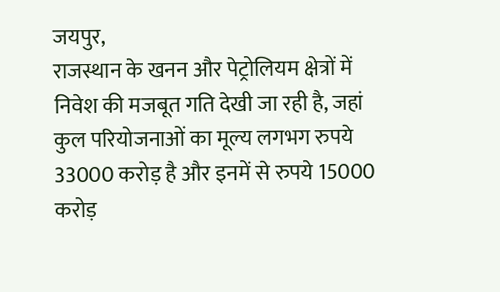जयपुर,
राजस्थान के खनन और पेट्रोलियम क्षेत्रों में निवेश की मजबूत गति देखी जा रही है, जहां कुल परियोजनाओं का मूल्य लगभग रुपये 33000 करोड़ है और इनमें से रुपये 15000 करोड़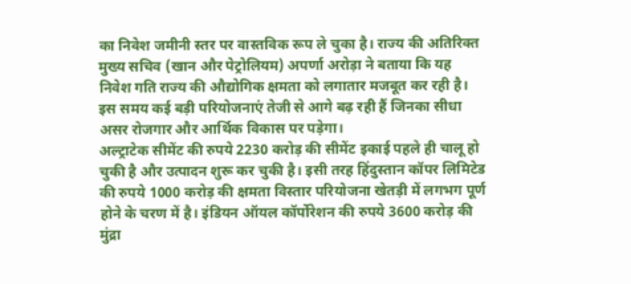का निवेश जमीनी स्तर पर वास्तविक रूप ले चुका है। राज्य की अतिरिक्त मुख्य सचिव (खान और पेट्रोलियम) अपर्णा अरोड़ा ने बताया कि यह निवेश गति राज्य की औद्योगिक क्षमता को लगातार मजबूत कर रही है। इस समय कई बड़ी परियोजनाएं तेजी से आगे बढ़ रही हैं जिनका सीधा असर रोजगार और आर्थिक विकास पर पड़ेगा।
अल्ट्राटेक सीमेंट की रुपये 2230 करोड़ की सीमेंट इकाई पहले ही चालू हो चुकी है और उत्पादन शुरू कर चुकी है। इसी तरह हिंदुस्तान कॉपर लिमिटेड की रुपये 1000 करोड़ की क्षमता विस्तार परियोजना खेतड़ी में लगभग पूर्ण होने के चरण में है। इंडियन ऑयल कॉर्पोरेशन की रुपये 3600 करोड़ की मुंद्रा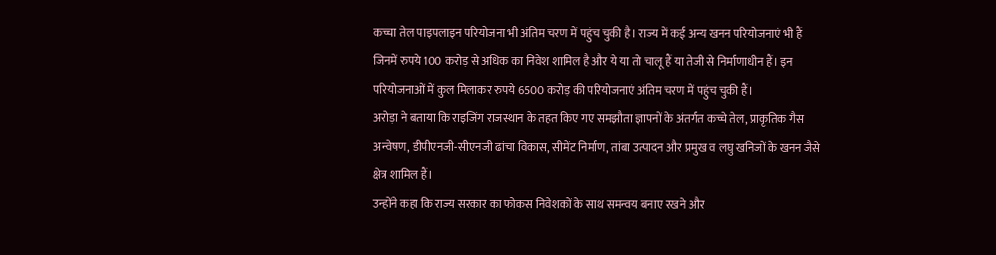कच्चा तेल पाइपलाइन परियोजना भी अंतिम चरण में पहुंच चुकी है। राज्य में कई अन्य खनन परियोजनाएं भी हैं जिनमें रुपये 100 करोड़ से अधिक का निवेश शामिल है और ये या तो चालू हैं या तेजी से निर्माणाधीन हैं। इन परियोजनाओं में कुल मिलाकर रुपये 6500 करोड़ की परियोजनाएं अंतिम चरण में पहुंच चुकी हैं।
अरोड़ा ने बताया कि राइजिंग राजस्थान के तहत किए गए समझौता ज्ञापनों के अंतर्गत कच्चे तेल, प्राकृतिक गैस अन्वेषण, डीपीएनजी-सीएनजी ढांचा विकास, सीमेंट निर्माण, तांबा उत्पादन और प्रमुख व लघु खनिजों के खनन जैसे क्षेत्र शामिल हैं।
उन्होंने कहा कि राज्य सरकार का फोकस निवेशकों के साथ समन्वय बनाए रखने और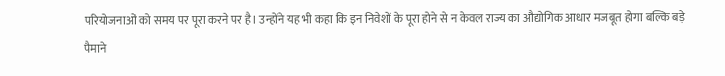परियोजनाओं को समय पर पूरा करने पर है। उन्होंने यह भी कहा कि इन निवेशों के पूरा होने से न केवल राज्य का औद्योगिक आधार मजबूत होगा बल्कि बड़े पैमाने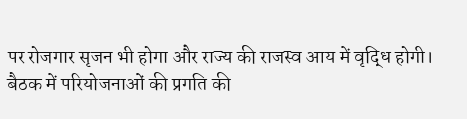पर रोजगार सृजन भी होगा और राज्य की राजस्व आय में वृद्धि होगी। बैठक में परियोजनाओं की प्रगति की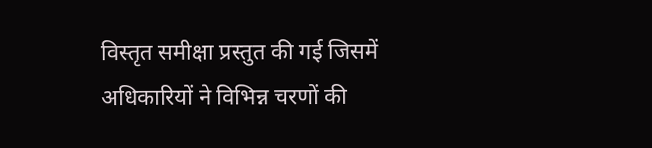विस्तृत समीक्षा प्रस्तुत की गई जिसमें अधिकारियों ने विभिन्न चरणों की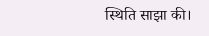स्थिति साझा की।